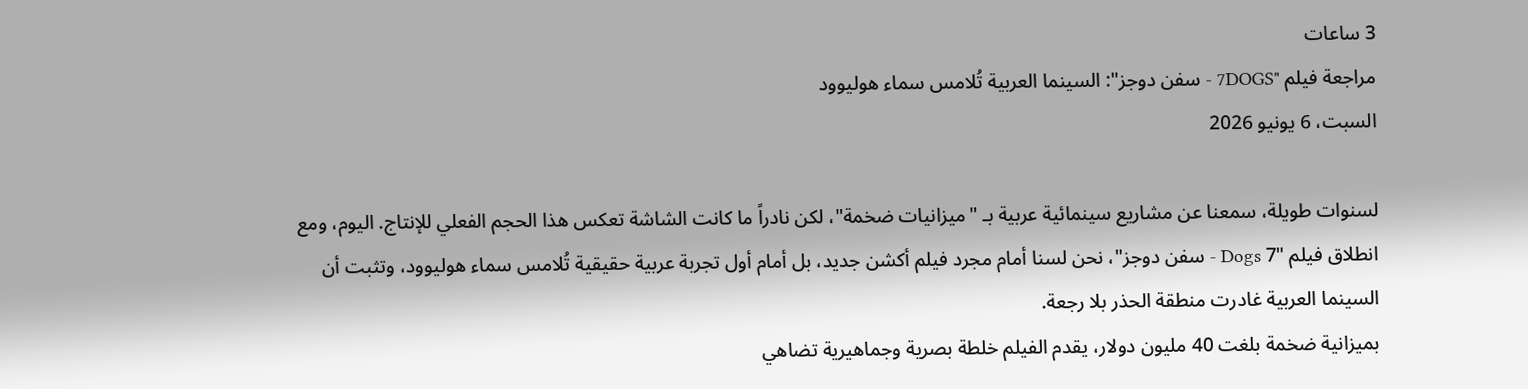3 ساعات
مراجعة فيلم "7DOGS - سفن دوجز": السينما العربية تُلامس سماء هوليوود
السبت، 6 يونيو 2026

لسنوات طويلة، سمعنا عن مشاريع سينمائية عربية بـ "ميزانيات ضخمة"، لكن نادراً ما كانت الشاشة تعكس هذا الحجم الفعلي للإنتاج. اليوم، ومع انطلاق فيلم "7 Dogs - سفن دوجز"، نحن لسنا أمام مجرد فيلم أكشن جديد، بل أمام أول تجربة عربية حقيقية تُلامس سماء هوليوود، وتثبت أن السينما العربية غادرت منطقة الحذر بلا رجعة.
بميزانية ضخمة بلغت 40 مليون دولار، يقدم الفيلم خلطة بصرية وجماهيرية تضاهي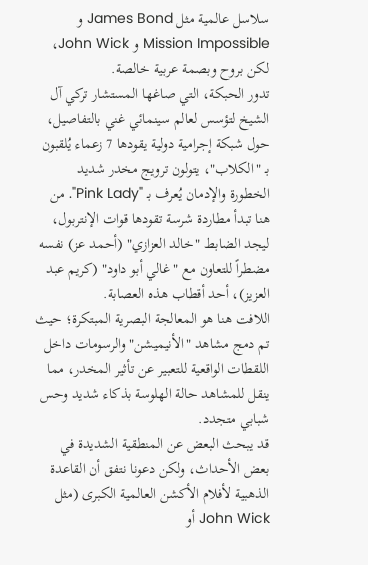سلاسل عالمية مثل James Bond و Mission Impossible و John Wick، لكن بروح وبصمة عربية خالصة.
تدور الحبكة، التي صاغها المستشار تركي آل الشيخ لتؤسس لعالم سينمائي غني بالتفاصيل، حول شبكة إجرامية دولية يقودها 7 زعماء يُلقبون بـ "الكلاب"، يتولون ترويج مخدر شديد الخطورة والإدمان يُعرف بـ "Pink Lady". من هنا تبدأ مطاردة شرسة تقودها قوات الإنتربول، ليجد الضابط "خالد العزازي" (أحمد عز) نفسه مضطراً للتعاون مع "غالي أبو داود" (كريم عبد العزيز)، أحد أقطاب هذه العصابة.
اللافت هنا هو المعالجة البصرية المبتكرة؛ حيث تم دمج مشاهد "الأنيميشن" والرسومات داخل اللقطات الواقعية للتعبير عن تأثير المخدر، مما ينقل للمشاهد حالة الهلوسة بذكاء شديد وحس شبابي متجدد.
قد يبحث البعض عن المنطقية الشديدة في بعض الأحداث، ولكن دعونا نتفق أن القاعدة الذهبية لأفلام الأكشن العالمية الكبرى (مثل John Wick أو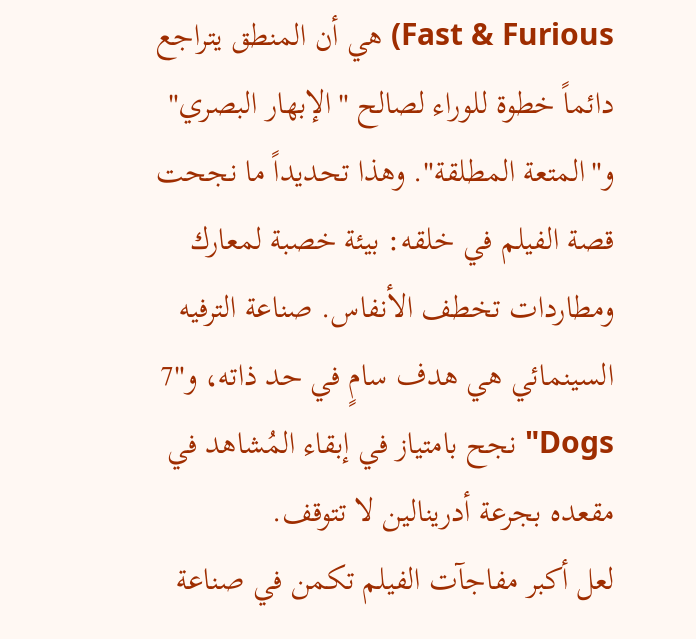Fast & Furious) هي أن المنطق يتراجع دائماً خطوة للوراء لصالح "الإبهار البصري" و"المتعة المطلقة". وهذا تحديداً ما نجحت قصة الفيلم في خلقه: بيئة خصبة لمعارك ومطاردات تخطف الأنفاس. صناعة الترفيه السينمائي هي هدف سامٍ في حد ذاته، و"7 Dogs" نجح بامتياز في إبقاء المُشاهد في مقعده بجرعة أدرينالين لا تتوقف.
لعل أكبر مفاجآت الفيلم تكمن في صناعة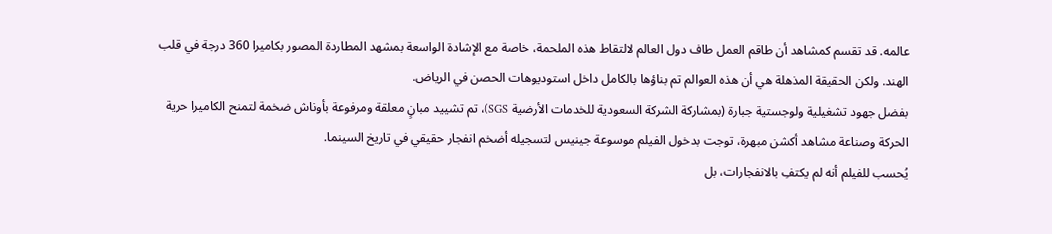عالمه. قد تقسم كمشاهد أن طاقم العمل طاف دول العالم لالتقاط هذه الملحمة، خاصة مع الإشادة الواسعة بمشهد المطاردة المصور بكاميرا 360 درجة في قلب الهند. ولكن الحقيقة المذهلة هي أن هذه العوالم تم بناؤها بالكامل داخل استوديوهات الحصن في الرياض.
بفضل جهود تشغيلية ولوجستية جبارة (بمشاركة الشركة السعودية للخدمات الأرضية SGS)، تم تشييد مبانٍ معلقة ومرفوعة بأوناش ضخمة لتمنح الكاميرا حرية الحركة وصناعة مشاهد أكشن مبهرة، توجت بدخول الفيلم موسوعة جينيس لتسجيله أضخم انفجار حقيقي في تاريخ السينما.
يُحسب للفيلم أنه لم يكتفِ بالانفجارات، بل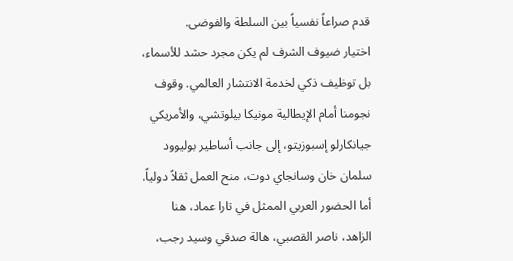قدم صراعاً نفسياً بين السلطة والفوضى.
اختيار ضيوف الشرف لم يكن مجرد حشد للأسماء، بل توظيف ذكي لخدمة الانتشار العالمي. وقوف نجومنا أمام الإيطالية مونيكا بيلوتشي، والأمريكي جيانكارلو إسبوزيتو، إلى جانب أساطير بوليوود سلمان خان وسانجاي دوت، منح العمل ثقلاً دولياً. أما الحضور العربي الممثل في تارا عماد، هنا الزاهد، ناصر القصبي، هالة صدقي وسيد رجب،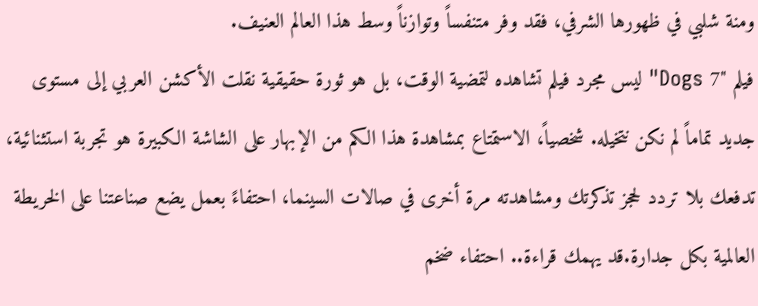ومنة شلبي في ظهورها الشرفي، فقد وفر متنفساً وتوازناً وسط هذا العالم العنيف.
فيلم "7 Dogs" ليس مجرد فيلم تشاهده لتمضية الوقت، بل هو ثورة حقيقية نقلت الأكشن العربي إلى مستوى جديد تماماً لم نكن نتخيله. شخصياً، الاستمتاع بمشاهدة هذا الكم من الإبهار على الشاشة الكبيرة هو تجربة استثنائية، تدفعك بلا تردد لحجز تذكرتك ومشاهدته مرة أخرى في صالات السينما، احتفاءً بعمل يضع صناعتنا على الخريطة العالمية بكل جدارة.قد يهمك قراءة.. احتفاء ضخم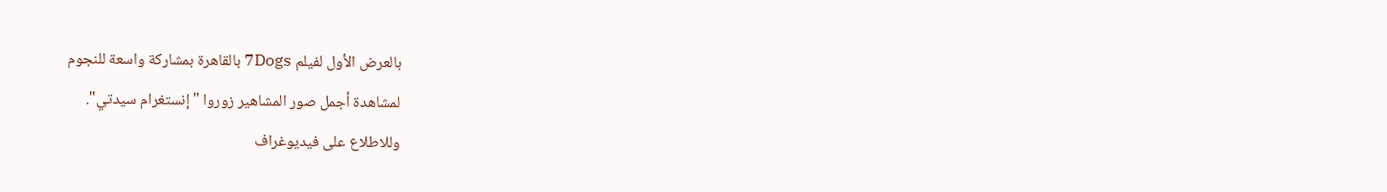بالعرض الأول لفيلم 7Dogs بالقاهرة بمشاركة واسعة للنجوم
لمشاهدة أجمل صور المشاهير زوروا "إنستغرام سيدتي".
وللاطلاع على فيديوغراف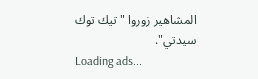المشاهير زوروا "تيك توك سيدتي".
Loading ads...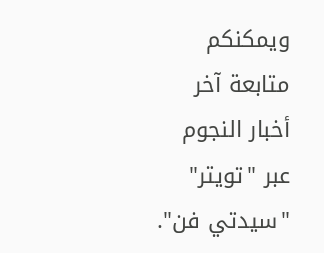ويمكنكم متابعة آخر أخبار النجوم عبر "تويتر" "سيدتي فن".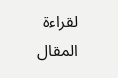لقراءة المقال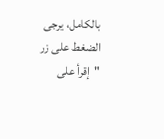بالكامل، يرجى الضغط على زر "إقرأ على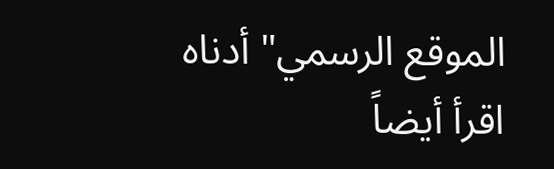الموقع الرسمي" أدناه
اقرأ أيضاً